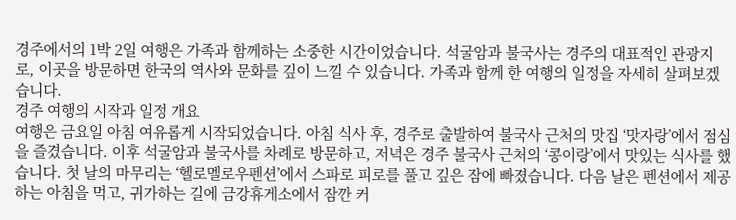경주에서의 1박 2일 여행은 가족과 함께하는 소중한 시간이었습니다. 석굴암과 불국사는 경주의 대표적인 관광지로, 이곳을 방문하면 한국의 역사와 문화를 깊이 느낄 수 있습니다. 가족과 함께 한 여행의 일정을 자세히 살펴보겠습니다.
경주 여행의 시작과 일정 개요
여행은 금요일 아침 여유롭게 시작되었습니다. 아침 식사 후, 경주로 출발하여 불국사 근처의 맛집 ‘맛자랑’에서 점심을 즐겼습니다. 이후 석굴암과 불국사를 차례로 방문하고, 저녁은 경주 불국사 근처의 ‘콩이랑’에서 맛있는 식사를 했습니다. 첫 날의 마무리는 ‘헬로멜로우펜션’에서 스파로 피로를 풀고 깊은 잠에 빠졌습니다. 다음 날은 펜션에서 제공하는 아침을 먹고, 귀가하는 길에 금강휴게소에서 잠깐 커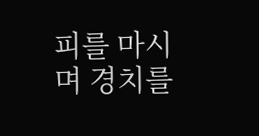피를 마시며 경치를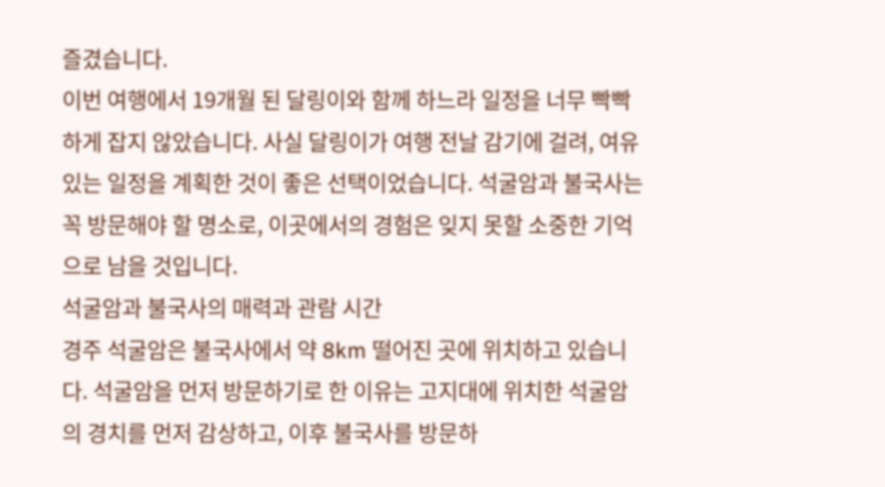즐겼습니다.
이번 여행에서 19개월 된 달링이와 함께 하느라 일정을 너무 빡빡하게 잡지 않았습니다. 사실 달링이가 여행 전날 감기에 걸려, 여유 있는 일정을 계획한 것이 좋은 선택이었습니다. 석굴암과 불국사는 꼭 방문해야 할 명소로, 이곳에서의 경험은 잊지 못할 소중한 기억으로 남을 것입니다.
석굴암과 불국사의 매력과 관람 시간
경주 석굴암은 불국사에서 약 8km 떨어진 곳에 위치하고 있습니다. 석굴암을 먼저 방문하기로 한 이유는 고지대에 위치한 석굴암의 경치를 먼저 감상하고, 이후 불국사를 방문하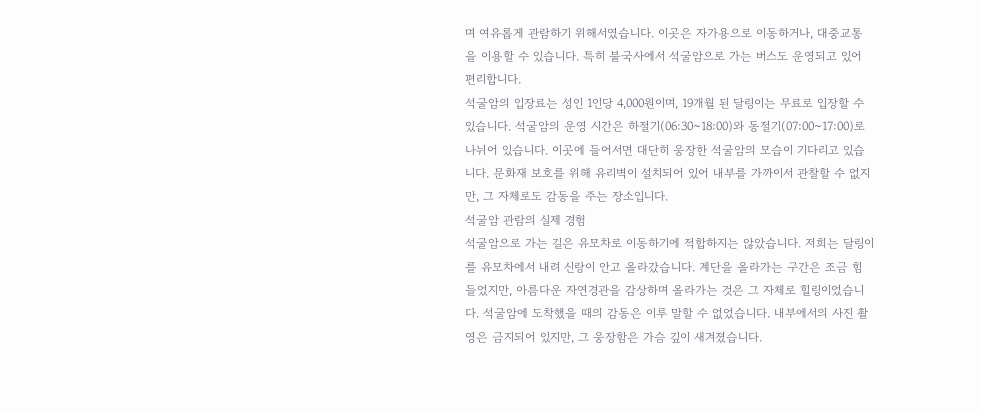며 여유롭게 관람하기 위해서였습니다. 이곳은 자가용으로 이동하거나, 대중교통을 이용할 수 있습니다. 특히 불국사에서 석굴암으로 가는 버스도 운영되고 있어 편리합니다.
석굴암의 입장료는 성인 1인당 4,000원이며, 19개월 된 달링이는 무료로 입장할 수 있습니다. 석굴암의 운영 시간은 하절기(06:30~18:00)와 동절기(07:00~17:00)로 나뉘어 있습니다. 이곳에 들어서면 대단히 웅장한 석굴암의 모습이 기다리고 있습니다. 문화재 보호를 위해 유리벽이 설치되어 있어 내부를 가까이서 관찰할 수 없지만, 그 자체로도 감동을 주는 장소입니다.
석굴암 관람의 실제 경험
석굴암으로 가는 길은 유모차로 이동하기에 적합하지는 않았습니다. 저희는 달링이를 유모차에서 내려 신랑이 안고 올라갔습니다. 계단을 올라가는 구간은 조금 힘들었지만, 아름다운 자연경관을 감상하며 올라가는 것은 그 자체로 힐링이었습니다. 석굴암에 도착했을 때의 감동은 이루 말할 수 없었습니다. 내부에서의 사진 촬영은 금지되어 있지만, 그 웅장함은 가슴 깊이 새겨졌습니다.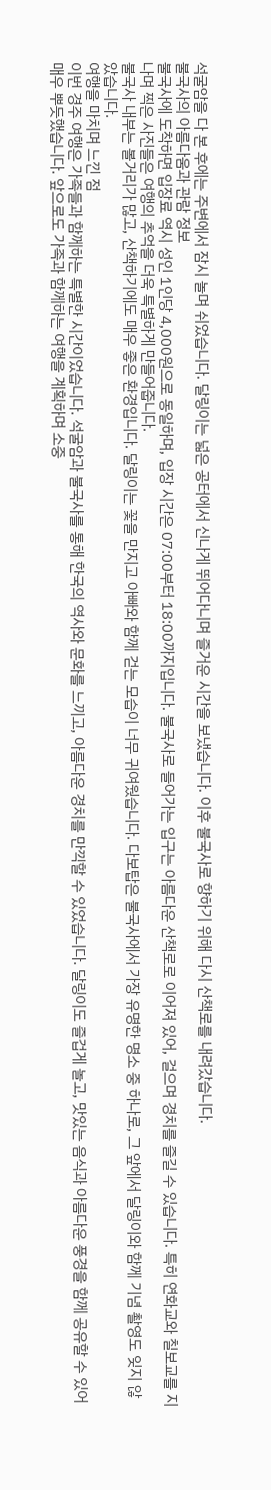석굴암을 다 본 후에는 주변에서 잠시 놀며 쉬었습니다. 달링이는 넓은 공터에서 신나게 뛰어다니며 즐거운 시간을 보냈습니다. 이후 불국사로 향하기 위해 다시 산책로를 내려갔습니다.
불국사의 아름다움과 관람 정보
불국사에 도착하면 입장료 역시 성인 1인당 4,000원으로 동일하며, 입장 시간은 07:00부터 18:00까지입니다. 불국사로 들어가는 입구는 아름다운 산책로로 이어져 있어, 걸으며 경치를 즐길 수 있습니다. 특히 연화교와 칠보교를 지나며 찍은 사진들은 여행의 추억을 더욱 특별하게 만들어줍니다.
불국사 내부는 볼거리가 많고, 산책하기에도 매우 좋은 환경입니다. 달링이는 꽃을 만지고 아빠와 함께 걷는 모습이 너무 귀여웠습니다. 다보탑은 불국사에서 가장 유명한 명소 중 하나로, 그 앞에서 달링이와 함께 기념 촬영도 잊지 않았습니다.
여행을 마치며 느낀 점
이번 경주 여행은 가족들과 함께하는 특별한 시간이었습니다. 석굴암과 불국사를 통해 한국의 역사와 문화를 느끼고, 아름다운 경치를 만끽할 수 있었습니다. 달링이도 즐겁게 놀고, 맛있는 음식과 아름다운 풍경을 함께 공유할 수 있어 매우 뿌듯했습니다. 앞으로도 가족과 함께하는 여행을 계획하며 소중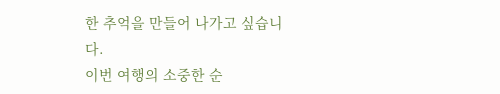한 추억을 만들어 나가고 싶습니다.
이번 여행의 소중한 순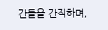간들을 간직하며,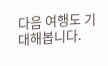다음 여행도 기대해봅니다.